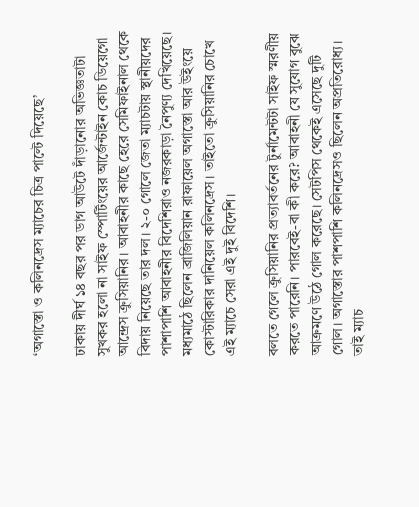‘অগাস্তো ও কলিনদ্রেস ম্যাচের চিত্র পাল্টে দিয়েছে’

ঢাকায় দীর্ঘ ১৪ বছর পর ডাগ আউটে দাঁড়ানোর অভিজ্ঞতাটা সুখকর হলো না সাইফ স্পোর্টিংয়ের আর্জেন্টাইন কোচ ডিয়েগো আন্দ্রেস ক্রুসিয়ানির। আবাহনীর কাছে হেরে সেমিফাইনাল থেকে বিদায় নিয়েছে তার দল। ২-০ গোলে জেতা ম্যাচটায় স্থানীয়দের পাশাপাশি আবাহনীর বিদেশিরাও নজরকাড়া নৈপুণ্য দেখিয়েছে। মধ্যমাঠে ছিলেন ব্রাজিলিয়ান রাফায়েল অগাস্তো আর উইংয়ে কোস্টারিকার দানিয়েল কলিনদ্রেস। তাইতো ক্রুসিয়ানির চোখে এই ম্যাচে সেরা এই দুই বিদেশি।

বলতে গেলে ক্রুসিয়ানির প্রত্যাবর্তনের টুর্নামেন্টটা সাইফ স্মরণীয় করতে পারেনি। পারবেই-বা কী করে? আবাহনী যে সুযোগ বুঝে আক্রমণে উঠে গোল করেছে। সেটপিস থেকেই এসেছে দুটি গোল। অগাস্তোর পাশপাশি কলিনদ্রেসও ছিলেন অপ্রতিরোধ্য। তাই ম্যাচ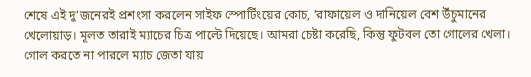শেষে এই ‍দু’জনেরই প্রশংসা করলেন সাইফ স্পোর্টিংয়ের কোচ, ‘রাফায়েল ও দানিয়েল বেশ উঁচুমানের খেলোয়াড়। মূলত তারাই ম্যাচের চিত্র পাল্টে দিয়েছে। আমরা চেষ্টা করেছি, কিন্তু ফুটবল তো গোলের খেলা। গোল করতে না পারলে ম্যাচ জেতা যায়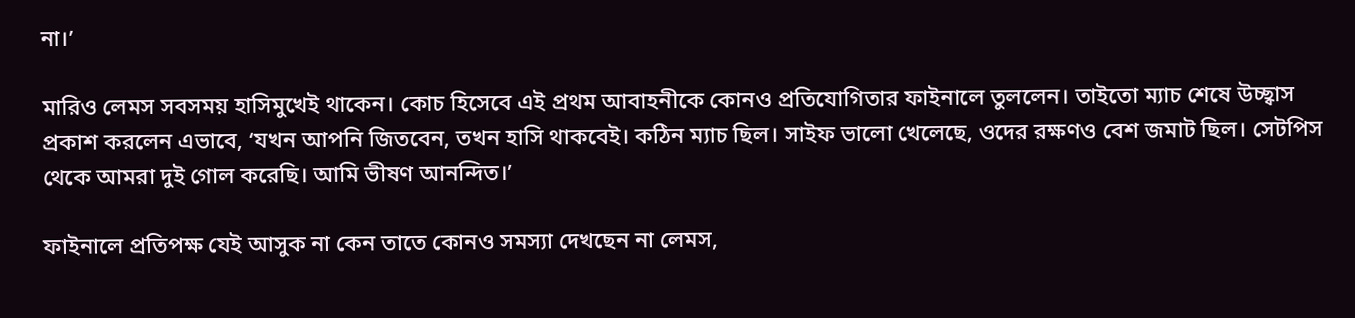না।’

মারিও লেমস সবসময় হাসিমুখেই থাকেন। কোচ হিসেবে এই প্রথম আবাহনীকে কোনও প্রতিযোগিতার ফাইনালে তুললেন। তাইতো ম্যাচ শেষে উচ্ছ্বাস প্রকাশ করলেন এভাবে, ‘যখন আপনি জিতবেন, তখন হাসি থাকবেই। কঠিন ম্যাচ ছিল। সাইফ ভালো খেলেছে, ওদের রক্ষণও বেশ জমাট ছিল। সেটপিস থেকে আমরা দুই গোল করেছি। আমি ভীষণ আনন্দিত।’

ফাইনালে প্রতিপক্ষ যেই আসুক না কেন তাতে কোনও সমস্যা দেখছেন না লেমস,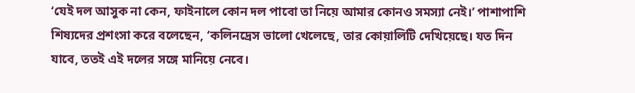‘যেই দল আসুক না কেন, ফাইনালে কোন দল পাবো তা নিয়ে আমার কোনও সমস্যা নেই।’ পাশাপাশি শিষ্যদের প্রশংসা করে বলেছেন, ‘কলিনদ্রেস ভালো খেলেছে, তার কোয়ালিটি দেখিয়েছে। যত দিন যাবে, ততই এই দলের সঙ্গে মানিয়ে নেবে।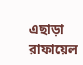এছাড়া রাফায়েল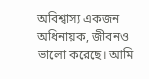অবিশ্বাস্য একজন অধিনায়ক, জীবনও ভালো করেছে। আমি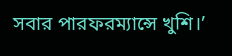সবার পারফরম্যান্সে খুশি।’